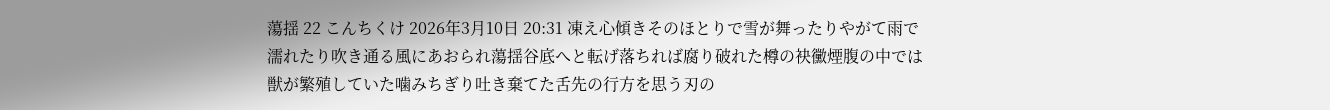蕩揺 22 こんちくけ 2026年3月10日 20:31 凍え心傾きそのほとりで雪が舞ったりやがて雨で濡れたり吹き通る風にあおられ蕩揺谷底へと転げ落ちれば腐り破れた樽の袂黴煙腹の中では獣が繁殖していた噛みちぎり吐き棄てた舌先の行方を思う刃の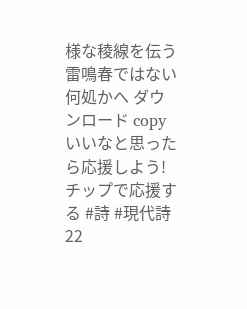様な稜線を伝う雷鳴春ではない何処かへ ダウンロード copy いいなと思ったら応援しよう! チップで応援する #詩 #現代詩 22